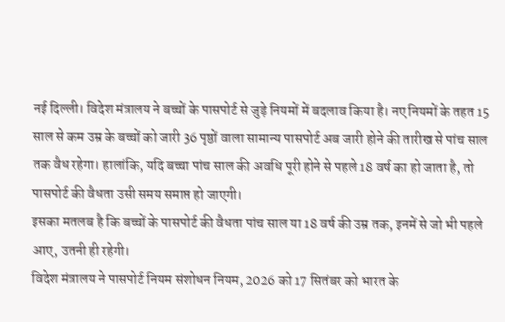नई दिल्ली। विदेश मंत्रालय ने बच्चों के पासपोर्ट से जुड़े नियमों में बदलाव किया है। नए नियमों के तहत 15 साल से कम उम्र के बच्चों को जारी 36 पृष्ठों वाला सामान्य पासपोर्ट अब जारी होने की तारीख से पांच साल तक वैध रहेगा। हालांकि, यदि बच्चा पांच साल की अवधि पूरी होने से पहले 18 वर्ष का हो जाता है, तो पासपोर्ट की वैधता उसी समय समाप्त हो जाएगी।
इसका मतलब है कि बच्चों के पासपोर्ट की वैधता पांच साल या 18 वर्ष की उम्र तक, इनमें से जो भी पहले आए, उतनी ही रहेगी।
विदेश मंत्रालय ने पासपोर्ट नियम संशोधन नियम, 2026 को 17 सितंबर को भारत के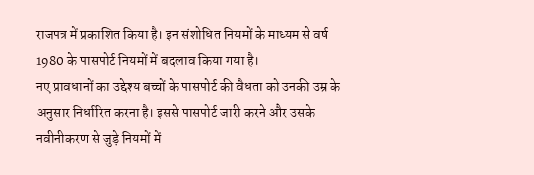राजपत्र में प्रकाशित किया है। इन संशोधित नियमों के माध्यम से वर्ष 1980 के पासपोर्ट नियमों में बदलाव किया गया है।
नए प्रावधानों का उद्देश्य बच्चों के पासपोर्ट की वैधता को उनकी उम्र के अनुसार निर्धारित करना है। इससे पासपोर्ट जारी करने और उसके नवीनीकरण से जुड़े नियमों में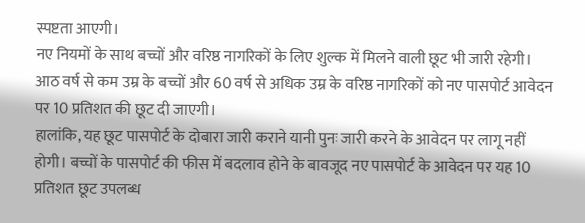स्पष्टता आएगी।
नए नियमों के साथ बच्चों और वरिष्ठ नागरिकों के लिए शुल्क में मिलने वाली छूट भी जारी रहेगी। आठ वर्ष से कम उम्र के बच्चों और 60 वर्ष से अधिक उम्र के वरिष्ठ नागरिकों को नए पासपोर्ट आवेदन पर 10 प्रतिशत की छूट दी जाएगी।
हालांकि, यह छूट पासपोर्ट के दोबारा जारी कराने यानी पुनः जारी करने के आवेदन पर लागू नहीं होगी। बच्चों के पासपोर्ट की फीस में बदलाव होने के बावजूद नए पासपोर्ट के आवेदन पर यह 10 प्रतिशत छूट उपलब्ध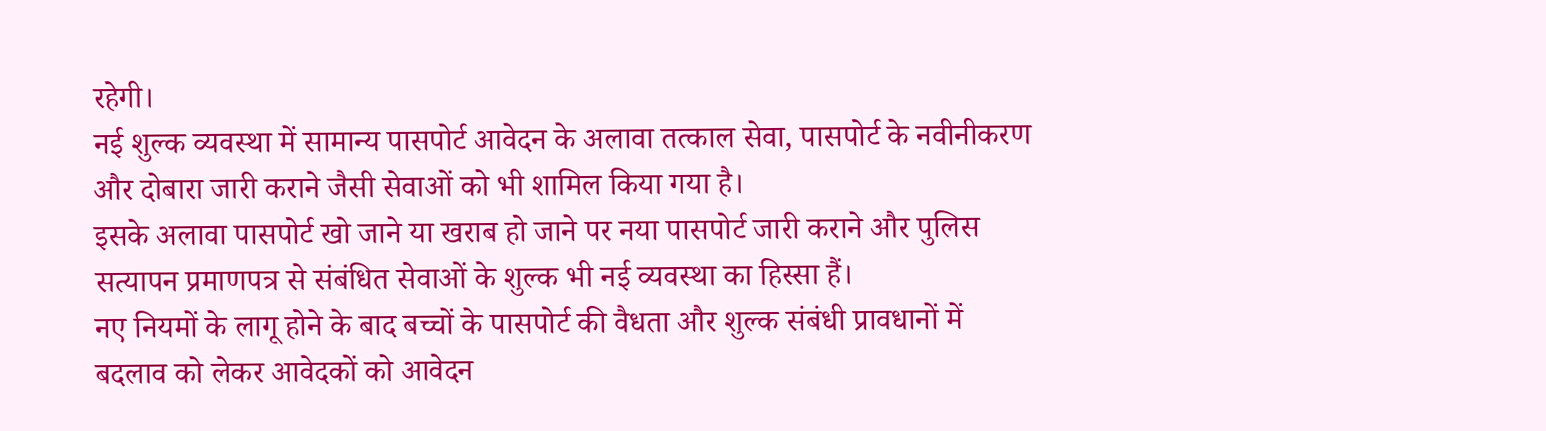रहेगी।
नई शुल्क व्यवस्था में सामान्य पासपोर्ट आवेदन के अलावा तत्काल सेवा, पासपोर्ट के नवीनीकरण और दोबारा जारी कराने जैसी सेवाओं को भी शामिल किया गया है।
इसके अलावा पासपोर्ट खो जाने या खराब हो जाने पर नया पासपोर्ट जारी कराने और पुलिस सत्यापन प्रमाणपत्र से संबंधित सेवाओं के शुल्क भी नई व्यवस्था का हिस्सा हैं।
नए नियमों के लागू होने के बाद बच्चों के पासपोर्ट की वैधता और शुल्क संबंधी प्रावधानों में बदलाव को लेकर आवेदकों को आवेदन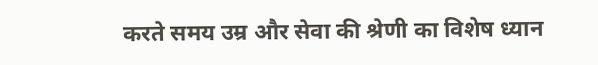करते समय उम्र और सेवा की श्रेणी का विशेष ध्यान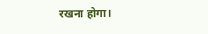रखना होगा।